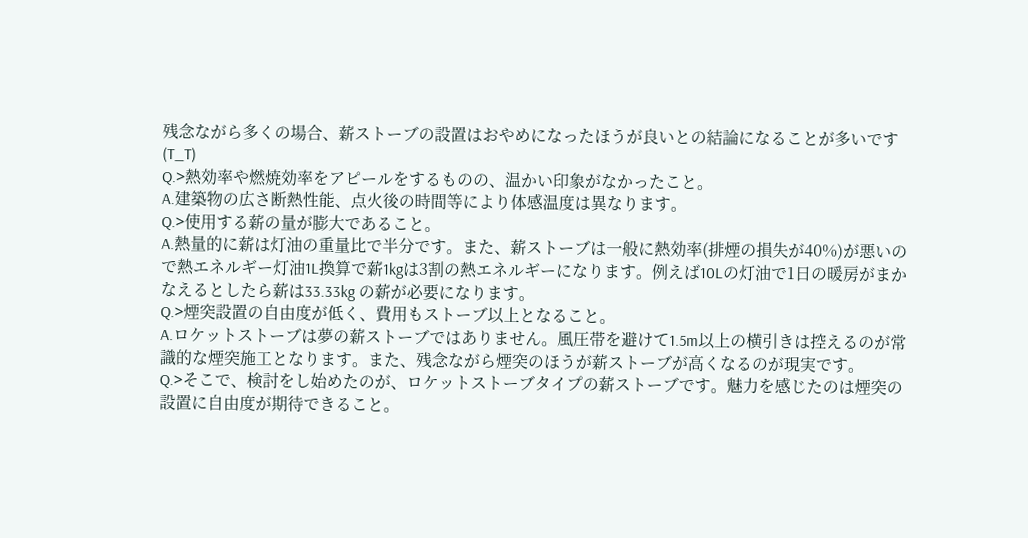残念ながら多くの場合、薪ストーブの設置はおやめになったほうが良いとの結論になることが多いです(T_T)
Q.>熱効率や燃焼効率をアピールをするものの、温かい印象がなかったこと。
A.建築物の広さ断熱性能、点火後の時間等により体感温度は異なります。
Q.>使用する薪の量が膨大であること。
A.熱量的に薪は灯油の重量比で半分です。また、薪ストーブは一般に熱効率(排煙の損失が40%)が悪いので熱エネルギー灯油1L換算で薪1kgは3割の熱エネルギーになります。例えば10Lの灯油で1日の暖房がまかなえるとしたら薪は33.33kg の薪が必要になります。
Q.>煙突設置の自由度が低く、費用もストーブ以上となること。
A.ロケットストーブは夢の薪ストーブではありません。風圧帯を避けて1.5m以上の横引きは控えるのが常識的な煙突施工となります。また、残念ながら煙突のほうが薪ストーブが高くなるのが現実です。
Q.>そこで、検討をし始めたのが、ロケットストーブタイプの薪ストーブです。魅力を感じたのは煙突の設置に自由度が期待できること。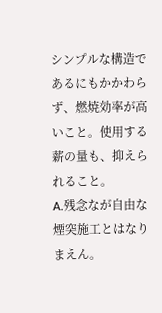シンプルな構造であるにもかかわらず、燃焼効率が高いこと。使用する薪の量も、抑えられること。
A.残念なが自由な煙突施工とはなりまえん。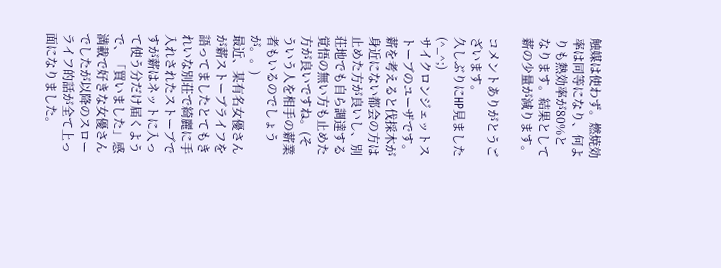触媒は使わず。燃焼効率は同等になり、何よりも熱効率が80%となります。結果として薪の少量が減ります。

コメントありがとうございます。
久しぶりにHP見ました(^_^;)
サイクロンジェットストーブのユーザです。
薪を考えると伐採木が身近にない都会の方は止めた方が良いし、別荘地でも自ら調達する覚悟の無い方も止めた方が良いですね。(そういう人を相手の薪業者もいるのでしょうが。。)
最近、某有名女優さんが薪ストーブライフを語ってましたとてもきれいな別荘で綺麗に手入れされたストーブですが薪はネットに入って使う分だけ届くようで、「買いました」感満載で好きな女優さんでしたが以降のスローライフ的話が全て上っ面になりました。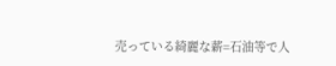売っている綺麗な薪=石油等で人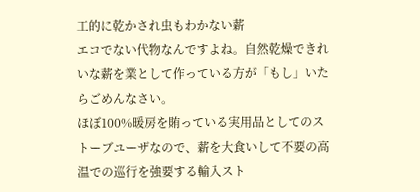工的に乾かされ虫もわかない薪
エコでない代物なんですよね。自然乾燥できれいな薪を業として作っている方が「もし」いたらごめんなさい。
ほぼ100%暖房を賄っている実用品としてのストーブユーザなので、薪を大食いして不要の高温での巡行を強要する輸入スト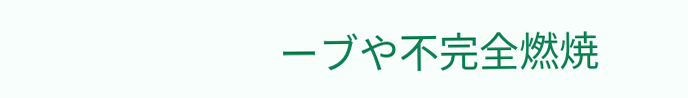ーブや不完全燃焼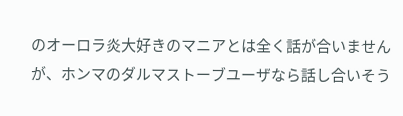のオーロラ炎大好きのマニアとは全く話が合いませんが、ホンマのダルマストーブユーザなら話し合いそう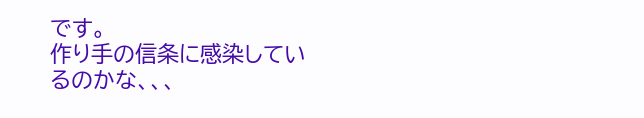です。
作り手の信条に感染しているのかな、、、